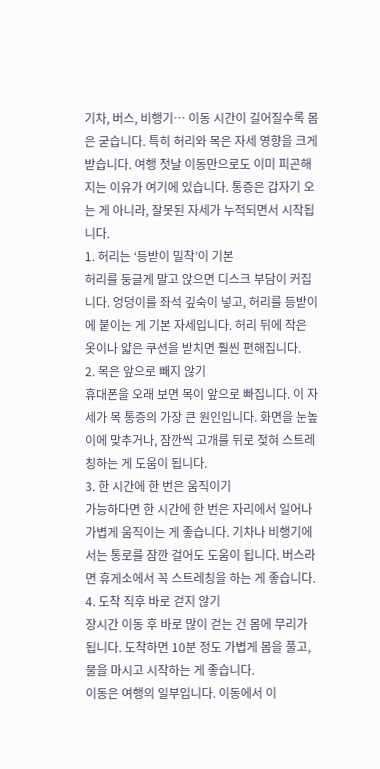기차, 버스, 비행기… 이동 시간이 길어질수록 몸은 굳습니다. 특히 허리와 목은 자세 영향을 크게 받습니다. 여행 첫날 이동만으로도 이미 피곤해지는 이유가 여기에 있습니다. 통증은 갑자기 오는 게 아니라, 잘못된 자세가 누적되면서 시작됩니다.
1. 허리는 ‘등받이 밀착’이 기본
허리를 둥글게 말고 앉으면 디스크 부담이 커집니다. 엉덩이를 좌석 깊숙이 넣고, 허리를 등받이에 붙이는 게 기본 자세입니다. 허리 뒤에 작은 옷이나 얇은 쿠션을 받치면 훨씬 편해집니다.
2. 목은 앞으로 빼지 않기
휴대폰을 오래 보면 목이 앞으로 빠집니다. 이 자세가 목 통증의 가장 큰 원인입니다. 화면을 눈높이에 맞추거나, 잠깐씩 고개를 뒤로 젖혀 스트레칭하는 게 도움이 됩니다.
3. 한 시간에 한 번은 움직이기
가능하다면 한 시간에 한 번은 자리에서 일어나 가볍게 움직이는 게 좋습니다. 기차나 비행기에서는 통로를 잠깐 걸어도 도움이 됩니다. 버스라면 휴게소에서 꼭 스트레칭을 하는 게 좋습니다.
4. 도착 직후 바로 걷지 않기
장시간 이동 후 바로 많이 걷는 건 몸에 무리가 됩니다. 도착하면 10분 정도 가볍게 몸을 풀고, 물을 마시고 시작하는 게 좋습니다.
이동은 여행의 일부입니다. 이동에서 이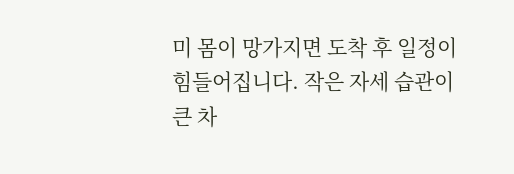미 몸이 망가지면 도착 후 일정이 힘들어집니다. 작은 자세 습관이 큰 차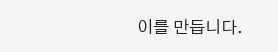이를 만듭니다.